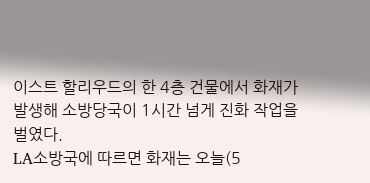이스트 할리우드의 한 4층 건물에서 화재가 발생해 소방당국이 1시간 넘게 진화 작업을 벌였다.
LA소방국에 따르면 화재는 오늘(5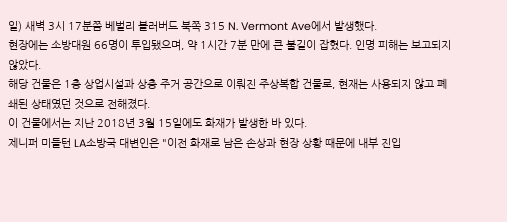일) 새벽 3시 17분쯤 베벌리 블러버드 북쪽 315 N. Vermont Ave에서 발생했다.
현장에는 소방대원 66명이 투입됐으며, 약 1시간 7분 만에 큰 불길이 잡혔다. 인명 피해는 보고되지 않았다.
해당 건물은 1층 상업시설과 상층 주거 공간으로 이뤄진 주상복합 건물로, 현재는 사용되지 않고 폐쇄된 상태였던 것으로 전해졌다.
이 건물에서는 지난 2018년 3월 15일에도 화재가 발생한 바 있다.
제니퍼 미들턴 LA소방국 대변인은 "이전 화재로 남은 손상과 현장 상황 때문에 내부 진입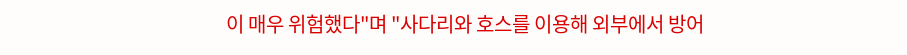이 매우 위험했다"며 "사다리와 호스를 이용해 외부에서 방어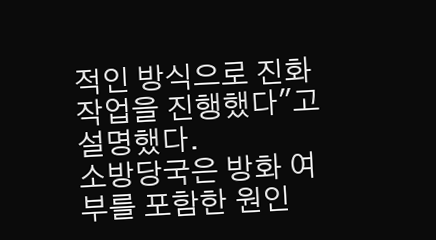적인 방식으로 진화 작업을 진행했다"고 설명했다.
소방당국은 방화 여부를 포함한 원인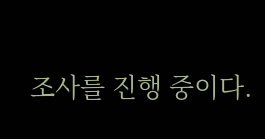조사를 진행 중이다.